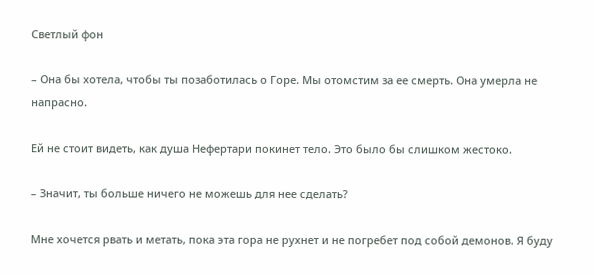Светлый фон

– Она бы хотела, чтобы ты позаботилась о Горе. Мы отомстим за ее смерть. Она умерла не напрасно.

Ей не стоит видеть, как душа Нефертари покинет тело. Это было бы слишком жестоко.

– Значит, ты больше ничего не можешь для нее сделать?

Мне хочется рвать и метать, пока эта гора не рухнет и не погребет под собой демонов. Я буду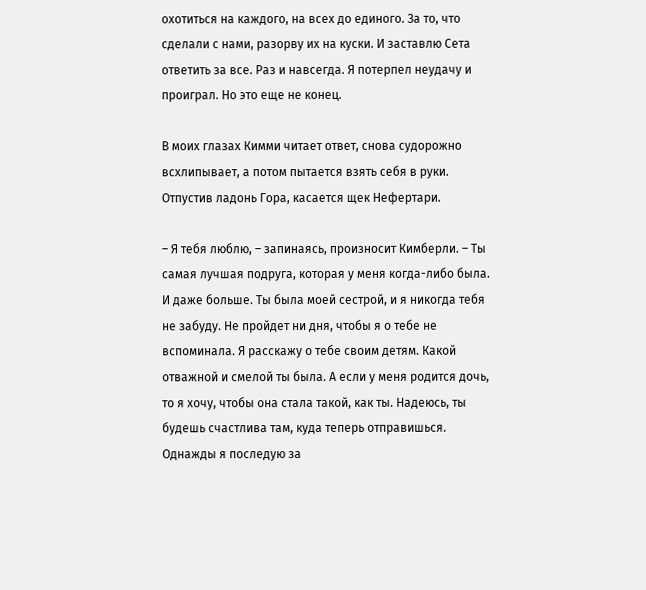охотиться на каждого, на всех до единого. За то, что сделали с нами, разорву их на куски. И заставлю Сета ответить за все. Раз и навсегда. Я потерпел неудачу и проиграл. Но это еще не конец.

В моих глазах Кимми читает ответ, снова судорожно всхлипывает, а потом пытается взять себя в руки. Отпустив ладонь Гора, касается щек Нефертари.

– Я тебя люблю, – запинаясь, произносит Кимберли. – Ты самая лучшая подруга, которая у меня когда-либо была. И даже больше. Ты была моей сестрой, и я никогда тебя не забуду. Не пройдет ни дня, чтобы я о тебе не вспоминала. Я расскажу о тебе своим детям. Какой отважной и смелой ты была. А если у меня родится дочь, то я хочу, чтобы она стала такой, как ты. Надеюсь, ты будешь счастлива там, куда теперь отправишься. Однажды я последую за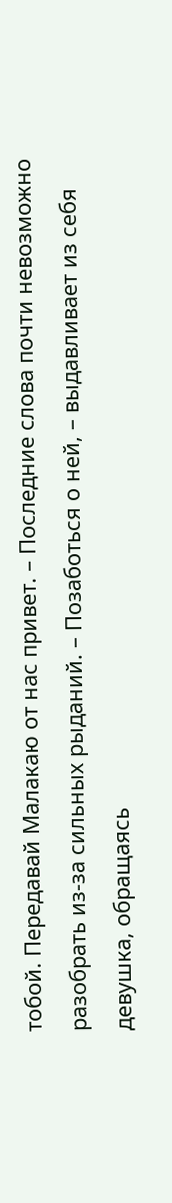тобой. Передавай Малакаю от нас привет. – Последние слова почти невозможно разобрать из-за сильных рыданий. – Позаботься о ней, – выдавливает из себя девушка, обращаясь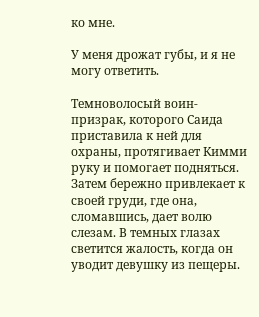ко мне.

У меня дрожат губы, и я не могу ответить.

Темноволосый воин-призрак, которого Саида приставила к ней для охраны, протягивает Кимми руку и помогает подняться. Затем бережно привлекает к своей груди, где она, сломавшись, дает волю слезам. В темных глазах светится жалость, когда он уводит девушку из пещеры.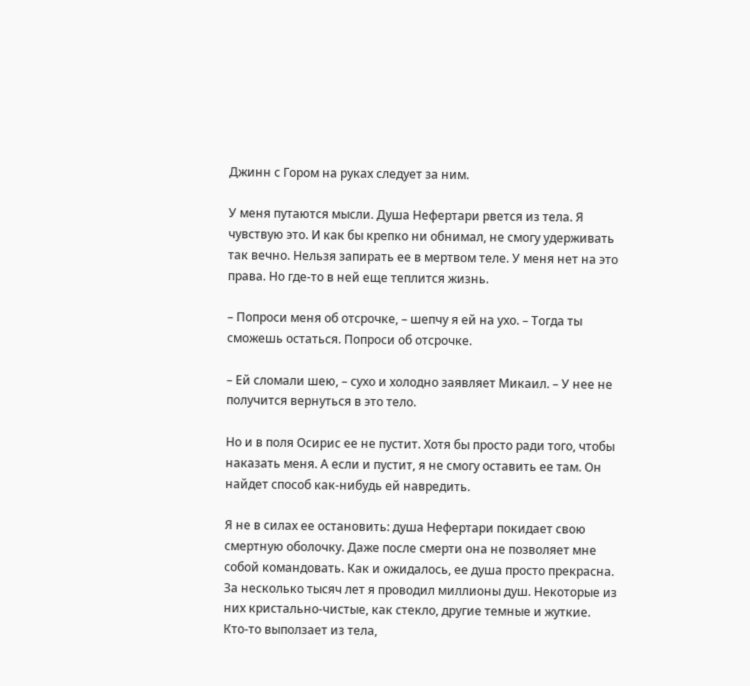Джинн с Гором на руках следует за ним.

У меня путаются мысли. Душа Нефертари рвется из тела. Я чувствую это. И как бы крепко ни обнимал, не смогу удерживать так вечно. Нельзя запирать ее в мертвом теле. У меня нет на это права. Но где-то в ней еще теплится жизнь.

– Попроси меня об отсрочке, – шепчу я ей на ухо. – Тогда ты сможешь остаться. Попроси об отсрочке.

– Ей сломали шею, – сухо и холодно заявляет Микаил. – У нее не получится вернуться в это тело.

Но и в поля Осирис ее не пустит. Хотя бы просто ради того, чтобы наказать меня. А если и пустит, я не смогу оставить ее там. Он найдет способ как-нибудь ей навредить.

Я не в силах ее остановить: душа Нефертари покидает свою смертную оболочку. Даже после смерти она не позволяет мне собой командовать. Как и ожидалось, ее душа просто прекрасна. За несколько тысяч лет я проводил миллионы душ. Некоторые из них кристально-чистые, как стекло, другие темные и жуткие. Кто-то выползает из тела,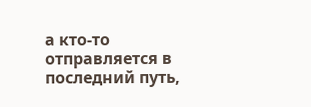а кто-то отправляется в последний путь,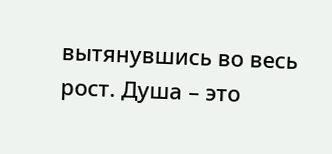вытянувшись во весь рост. Душа – это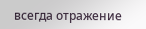всегда отражение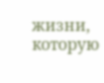жизни, которую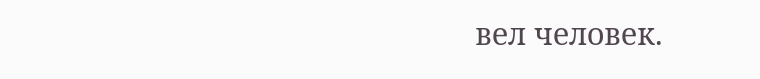вел человек.